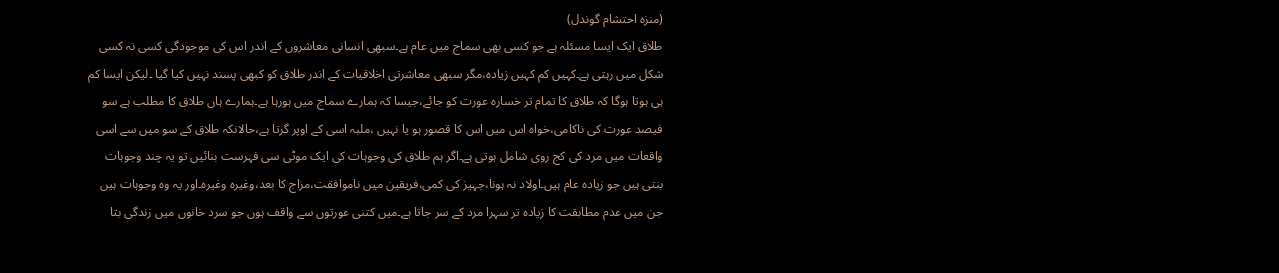(منزہ احتشام گوندل)
طلاق ایک ایسا مسئلہ ہے جو کسی بھی سماج میں عام ہے۔سبھی انسانی معاشروں کے اندر اس کی موجودگی کسی نہ کسی شکل میں رہتی ہے۔کہیں کم کہیں زیادہ،مگر سبھی معاشرتی اخلاقیات کے اندر طلاق کو کبھی پسند نہیں کیا گیا ۔لیکن ایسا کم ہی ہوتا ہوگا کہ طلاق کا تمام تر خسارہ عورت کو جائے،جیسا کہ ہمارے سماج میں ہورہا ہے۔ہمارے ہاں طلاق کا مطلب ہے سو فیصد عورت کی ناکامی،خواہ اس میں اس کا قصور ہو یا نہیں ،ملبہ اسی کے اوپر گرتا ہے،حالانکہ طلاق کے سو میں سے اسی واقعات میں مرد کی کج روی شامل ہوتی ہے۔اگر ہم طلاق کی وجوہات کی ایک موٹی سی فہرست بنائیں تو یہ چند وجوہات بنتی ہیں جو زیادہ عام ہیں۔اولاد نہ ہونا،جہیز کی کمی،فریقین میں ناموافقت،مزاج کا بعد،وغیرہ وغیرہ۔اور یہ وہ وجوہات ہیں جن میں عدم مطابقت کا زیادہ تر سہرا مرد کے سر جاتا ہے۔میں کتنی عورتوں سے واقف ہوں جو سرد خانوں میں زندگی بتا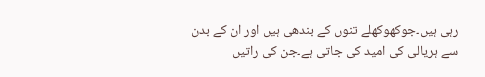رہی ہیں۔جوکھوکھلے تنوں کے بندھی ہیں اور ان کے بدن سے ہریالی کی امید کی جاتی ہے۔جن کی راتیں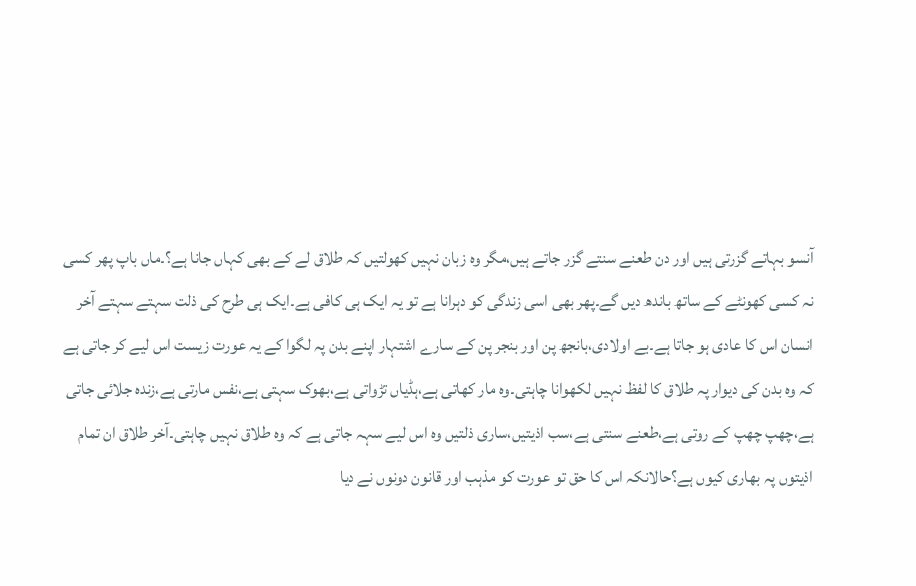آنسو بہاتے گزرتی ہیں اور دن طعنے سنتے گزر جاتے ہیں،مگر وہ زبان نہیں کھولتیں کہ طلاق لے کے بھی کہاں جانا ہے؟۔ماں باپ پھر کسی نہ کسی کھونٹے کے ساتھ باندھ دیں گے۔پھر بھی اسی زندگی کو دہرانا ہے تو یہ ایک ہی کافی ہے۔ایک ہی طرح کی ذلت سہتے سہتے آخر انسان اس کا عادی ہو جاتا ہے۔بے اولادی،بانجھ پن اور بنجر پن کے سارے اشتہار اپنے بدن پہ لگوا کے یہ عورت زیست اس لیے کر جاتی ہے کہ وہ بدن کی دیوار پہ طلاق کا لفظ نہیں لکھوانا چاہتی۔وہ مار کھاتی ہے،ہڈیاں تڑواتی ہے،بھوک سہتی ہے،نفس مارتی ہے،زندہ جلائی جاتی ہے،چھپ چھپ کے روتی ہے،طعنے سنتی ہے،سب اذیتیں،ساری ذلتیں وہ اس لیے سہہ جاتی ہے کہ وہ طلاق نہیں چاہتی۔آخر طلاق ان تمام اذیتوں پہ بھاری کیوں ہے؟حالانکہ اس کا حق تو عورت کو مذہب اور قانون دونوں نے دیا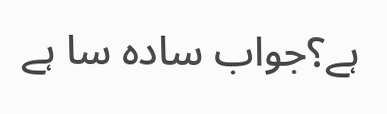ہے؟جواب سادہ سا ہے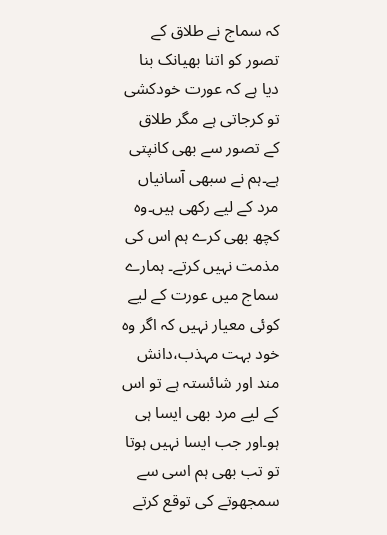کہ سماج نے طلاق کے تصور کو اتنا بھیانک بنا دیا ہے کہ عورت خودکشی تو کرجاتی ہے مگر طلاق کے تصور سے بھی کانپتی ہے۔ہم نے سبھی آسانیاں مرد کے لیے رکھی ہیں۔وہ کچھ بھی کرے ہم اس کی مذمت نہیں کرتے۔ ہمارے سماج میں عورت کے لیے کوئی معیار نہیں کہ اگر وہ خود بہت مہذب،دانش مند اور شائستہ ہے تو اس کے لیے مرد بھی ایسا ہی ہو۔اور جب ایسا نہیں ہوتا تو تب بھی ہم اسی سے سمجھوتے کی توقع کرتے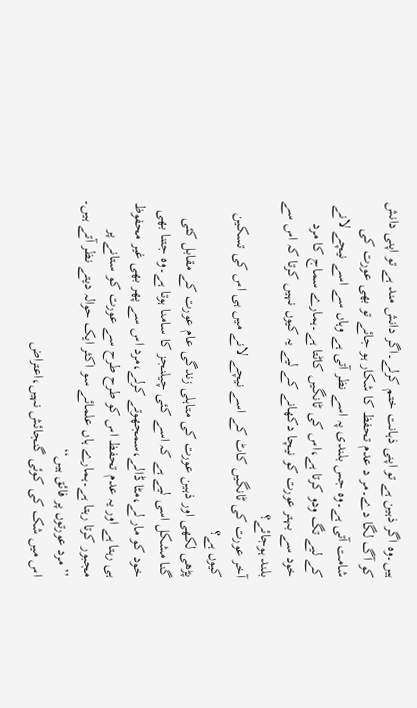ہیں۔وہ اگر ذہین ہے تو اپنی ذہانت ختم کرلے۔اگر دانش مند ہے تو اپنی دانش کو آگ لگا دے۔مر د عدم تحفظ کا شکار ہو جائے تو بھی عورت کی شامت آتی ہے۔وہ جس بلندی پہ اسے نظر آتی ہے وہاں سے اسے نیچے لانے کے لیے تگ ودو کرتا ہے،اس کی ٹانگیں کاٹتا ہے۔ہمارے سماج کا مرد خود سے بہتر عورت کو نیچا دکھانے کے لیے یہ کیوں نہیں کرتا کہ اس سے بلند ہوجائے؟
آخر عورت کی ٹانگیں کاٹ کے اسے نیچے لانے میں ہی اس کی تسکین کیوں ہے؟
پڑھی لکھی اور ذہین عورت کی متاہلی زندگی عام عورت کے مقابل کئی گنا مشکل اسی لیے ہے کہ اسے کئی چیلنجز کا سامنا ہوتا ہے۔وہ جتنا بھی خود کو مار لے،مٹا ڈالے،سمجھوتے کرلے،مرد اس سے پھر بھی غیر محفوظ ہی رہتا ہے اور یہ عدم تحفظ اس کو طرح طرح سے عورت کو ستانے پر مجبور کرتا رہتا ہے۔ہمارے ہاں علمائے سو اکثر ایک حوالہ دیتے نظر آتے ہیں۔ ’’مرد عورتوں پر فائق ہیں‘‘
اس میں شک کی کوئی گنجائش نہیں،اعتراض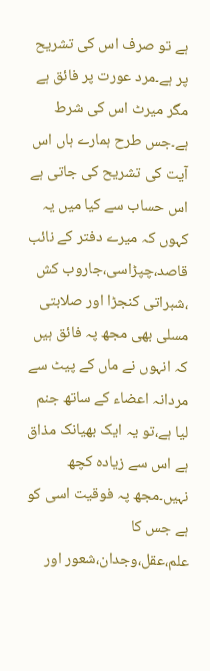ہے تو صرف اس کی تشریح پر ہے۔مرد عورت پر فائق ہے مگر میرٹ اس کی شرط ہے۔جس طرح ہمارے ہاں اس آیت کی تشریح کی جاتی ہے اس حساب سے کیا میں یہ کہوں کہ میرے دفتر کے نائب قاصد،چپڑاسی،جاروب کش ،شبراتی کنجڑا اور صلابتی مسلی بھی مجھ پہ فائق ہیں کہ انہوں نے ماں کے پیٹ سے مردانہ اعضاء کے ساتھ جنم لیا ہے،تو یہ ایک بھیانک مذاق ہے اس سے زیادہ کچھ نہیں۔مجھ پہ فوقیت اسی کو ہے جس کا علم،عقل،وجدان،شعور اور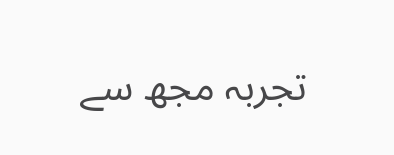تجربہ مجھ سے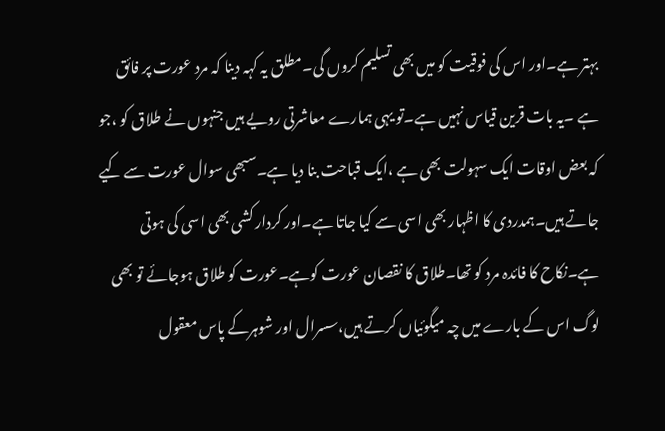بہتر ہے۔اور اس کی فوقیت کو میں بھی تسلیم کروں گی۔مطلق یہ کہہ دینا کہ مرد عورت پر فائق ہے ۔یہ بات قرین قیاس نہیں ہے۔تو یہی ہمارے معاشرتی رویے ہیں جنہوں نے طلاق کو ،جو کہ بعض اوقات ایک سہولت بھی ہے ،ایک قباحت بنا دیا ہے۔سبھی سوال عورت سے کیے جاتے ہیں۔ہمدردی کا اظہار بھی اسی سے کیا جاتا ہے۔اور کردار کشی بھی اسی کی ہوتی ہے۔نکاح کا فائدہ مرد کو تھا۔طلاق کا نقصان عورت کوہے۔عورت کو طلاق ہوجائے تو بھی لوگ اس کے بارے میں چہ میگوئیاں کرتے ہیں،سسرال اور شوہرکے پاس معقول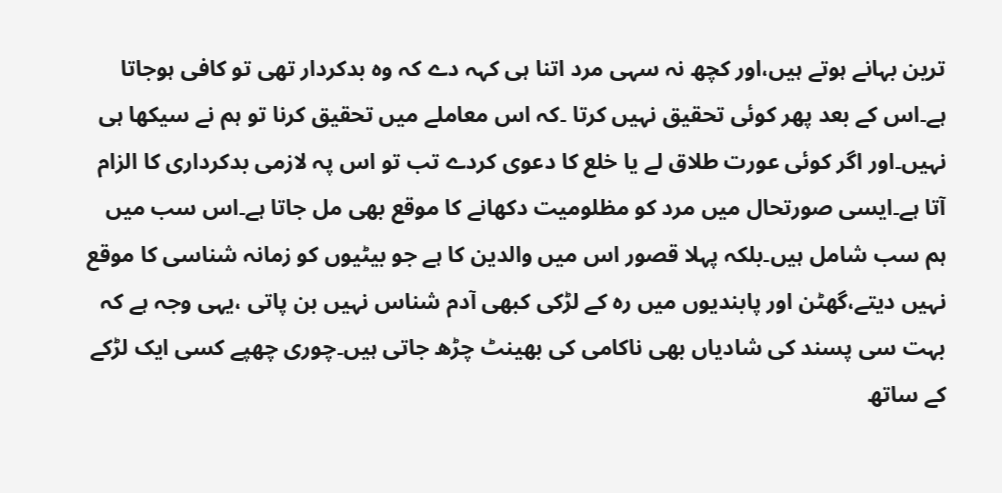ترین بہانے ہوتے ہیں،اور کچھ نہ سہی مرد اتنا ہی کہہ دے کہ وہ بدکردار تھی تو کافی ہوجاتا ہے۔اس کے بعد پھر کوئی تحقیق نہیں کرتا ۔کہ اس معاملے میں تحقیق کرنا تو ہم نے سیکھا ہی نہیں۔اور اگر کوئی عورت طلاق لے یا خلع کا دعوی کردے تب تو اس پہ لازمی بدکرداری کا الزام آتا ہے۔ایسی صورتحال میں مرد کو مظلومیت دکھانے کا موقع بھی مل جاتا ہے۔اس سب میں ہم سب شامل ہیں۔بلکہ پہلا قصور اس میں والدین کا ہے جو بیٹیوں کو زمانہ شناسی کا موقع نہیں دیتے،گھٹن اور پابندیوں میں رہ کے لڑکی کبھی آدم شناس نہیں بن پاتی ،یہی وجہ ہے کہ بہت سی پسند کی شادیاں بھی ناکامی کی بھینٹ چڑھ جاتی ہیں۔چوری چھپے کسی ایک لڑکے کے ساتھ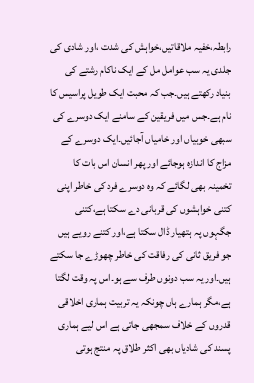رابطہ،خفیہ ملاقاتیں،خواہش کی شدت ،اور شادی کی جلدی یہ سب عوامل مل کے ایک ناکام رشتے کی بنیاد رکھتے ہیں۔جب کہ محبت ایک طویل پراسیس کا نام ہے۔جس میں فریقین کے سامنے ایک دوسرے کی سبھی خوبیاں اور خامیاں آجائیں۔ایک دوسرے کے مزاج کا اندازہ ہوجائے اور پھر انسان اس بات کا تخمینہ بھی لگائے کہ وہ دوسرے فرد کی خاطر اپنی کتنی خواہشوں کی قربانی دے سکتا ہے،کتنی جگہوں پہ ہتھیار ڈال سکتا ہے،اور کتنے رویے ہیں جو فریق ثانی کی رفاقت کی خاطر چھوڑے جا سکتے ہیں۔اور یہ سب دونوں طرف سے ہو۔اس پہ وقت لگتا ہے،مگر ہمارے ہاں چونکہ یہ تربیت ہماری اخلاقی قدروں کے خلاف سمجھی جاتی ہے اس لیے ہماری پسند کی شادیاں بھی اکثر طلاق پہ منتج ہوتی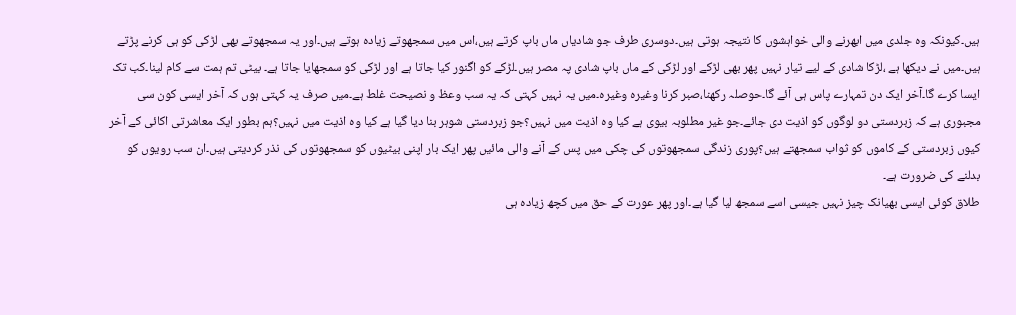ہیں۔کیونکہ وہ جلدی میں ابھرنے والی خواہشوں کا نتیجہ ہوتی ہیں۔دوسری طرف جو شادیاں ماں باپ کرتے ہیں،اس میں سمجھوتے زیادہ ہوتے ہیں۔اور یہ سمجھوتے بھی لڑکی کو ہی کرنے پڑتے ہیں۔میں نے دیکھا ہے ،لڑکا شادی کے لیے تیار نہیں پھر بھی لڑکے اور لڑکی کے ماں باپ شادی پہ مصر ہیں۔لڑکے کو اگنور کیا جاتا ہے اور لڑکی کو سمجھایا جاتا ہے۔ بیٹی تم ہمت سے کام لینا۔کب تک ایسا کرے گا۔آخر ایک دن تمہارے پاس ہی آئے گا۔حوصلہ رکھنا،صبر کرنا وغیرہ وغیرہ۔میں یہ نہیں کہتی کہ یہ سب وعظ و نصیحت غلط ہے۔میں صرف یہ کہتی ہوں کہ آخر ایسی کون سی مجبوری ہے کہ زبردستی دو لوگوں کو اذیت دی جائے۔جو غیر مطلوبہ بیوی ہے کیا وہ اذیت میں نہیں؟جو زبردستی شوہر بنا دیا گیا ہے کیا وہ اذیت میں نہیں؟ہم بطور ایک معاشرتی اکائی کے آخر کیوں زبردستی کے کاموں کو ثواب سمجھتے ہیں؟پوری زندگی سمجھوتوں کی چکی میں پس کے آنے والی مائیں پھر ایک بار اپنی بیٹیوں کو سمجھوتوں کی نذر کردیتی ہیں۔ان سب رویوں کو بدلنے کی ضرورت ہے۔
طلاق کوئی ایسی بھیانک چیز نہیں جیسی اسے سمجھ لیا گیا ہے۔اور پھر عورت کے حق میں کچھ زیادہ ہی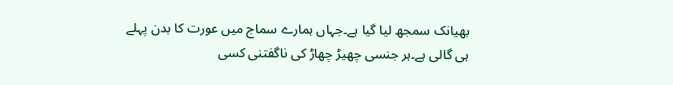بھیانک سمجھ لیا گیا ہے۔جہاں ہمارے سماج میں عورت کا بدن پہلے ہی گالی ہے۔ہر جنسی چھیڑ چھاڑ کی ناگفتنی کسی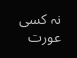نہ کسی عورت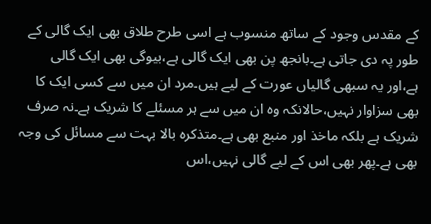کے مقدس وجود کے ساتھ منسوب ہے اسی طرح طلاق بھی ایک گالی کے طور پہ دی جاتی ہے۔بانجھ پن بھی ایک گالی ہے،بیوگی بھی ایک گالی ہے،اور یہ سبھی گالیاں عورت کے لیے ہیں۔مرد ان میں سے کسی ایک کا بھی سزاوار نہیں،حالانکہ وہ ان میں سے ہر مسئلے کا شریک ہے۔نہ صرف شریک ہے بلکہ ماخذ اور منبع بھی ہے۔متذکرہ بالا بہت سے مسائل کی وجہ بھی ہے۔پھر بھی اس کے لیے گالی نہیں،اس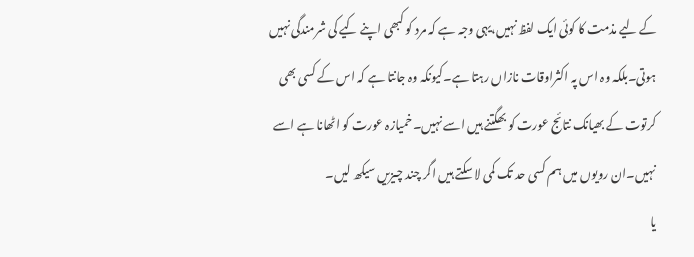کے لیے مذمت کا کوئی ایک لفظ نہیں،یہی وجہ ہے کہ مرد کو کبھی اپنے کیے کی شرمندگی نہیں ہوتی۔بلکہ وہ اس پہ اکثراوقات نازاں رہتا ہے۔کیونکہ وہ جانتا ہے کہ اس کے کسی بھی کرتوت کے بھیانک نتائج عورت کو بھگتنے ہیں اسے نہیں۔خمیازہ عورت کو اٹھانا ہے اسے نہیں۔ان رویوں میں ہم کسی حد تک کمی لا سکتے ہیں اگر چند چیزیں سیکھ لیں۔
یا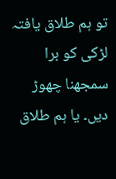تو ہم طلاق یافتہ لڑکی کو برا سمجھنا چھوڑ دیں۔ یا ہم طلاق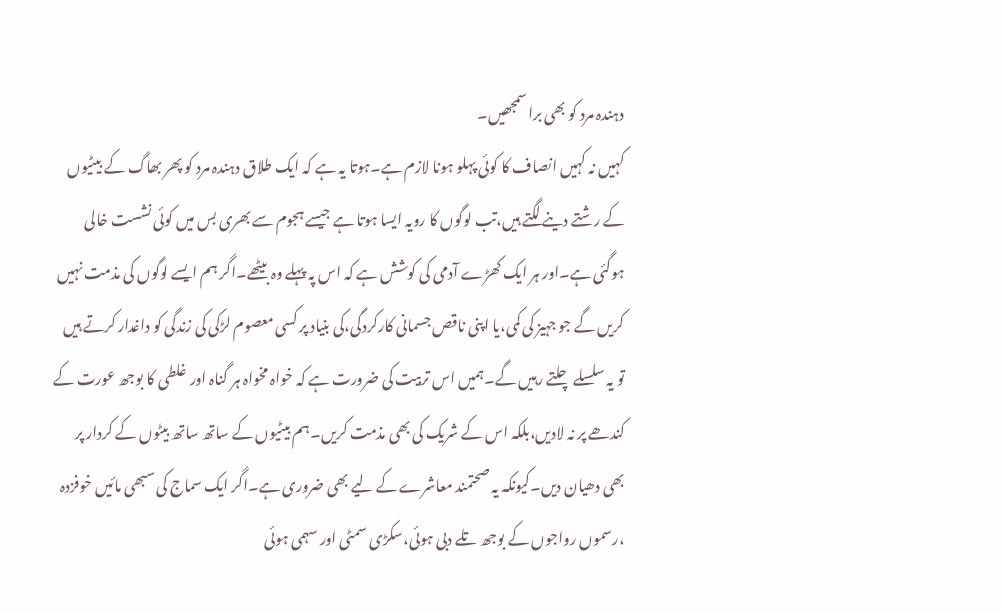دہندہ مرد کو بھی برا سمجھیں۔
کہیں نہ کہیں انصاف کا کوئی پہلو ہونا لازم ہے۔ہوتا یہ ہے کہ ایک طلاق دہندہ مرد کو پھر بھاگ کے بیٹیوں کے رشتے دینے لگتے ہیں،تب لوگوں کا رویہ ایسا ہوتا ہے جیسے ہجوم سے بھری بس میں کوئی نشست خالی ہوگئی ہے۔اور ہر ایک کھڑے آدمی کی کوشش ہے کہ اس پہ پہلے وہ بیٹھے۔اگر ہم ایسے لوگوں کی مذمت نہیں کریں گے جو جہیز کی کمی،یا اپنی ناقص جسمانی کارکردگی،کی بنیاد پر کسی معصوم لڑکی کی زندگی کو داغدار کرتے ہیں تو یہ سلسلے چلتے رہیں گے۔ہمیں اس تربیت کی ضرورت ہے کہ خواہ مخواہ ہر گناہ اور غلطی کا بوجھ عورت کے کندھے پر نہ لادیں،بلکہ اس کے شریک کی بھی مذمت کریں۔ہم بیٹیوں کے ساتھ ساتھ بیٹوں کے کردار پر بھی دھیان دیں۔کیونکہ یہ صحتمند معاشرے کے لیے بھی ضروری ہے۔اگر ایک سماج کی سبھی مائیں خوفزدہ ،رسموں رواجوں کے بوجھ تلے دبی ہوئی،سکڑی سمٹی اور سہمی ہوئی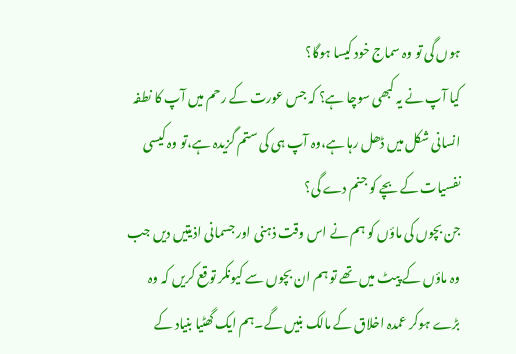ہوں گی تو وہ سماج خود کیسا ہوگا؟
کیا آپ نے یہ کبھی سوچا ہے؟ کہ جس عورت کے رحم میں آپ کا نطفہ انسانی شکل میں ڈھل رہا ہے،وہ آپ ہی کی ستم گزیدہ ہے،تو وہ کیسی نفسیات کے بچے کو جنم دے گی؟
جن بچوں کی ماؤں کو ہم نے اس وقت ذہنی اور جسمانی اذیتیں دیں جب وہ ماؤں کے پیٹ میں تھے تو ہم ان بچوں سے کیونکر توقع کریں کہ وہ بڑے ہوکر عمدہ اخلاق کے مالک بنیں گے۔ہم ایک گھٹیا بنیاد کے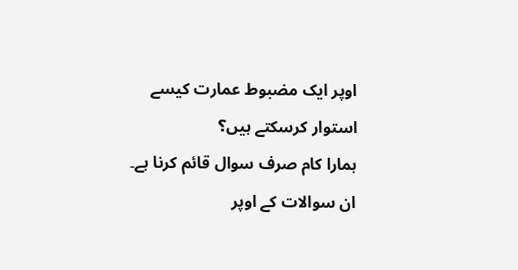اوپر ایک مضبوط عمارت کیسے استوار کرسکتے ہیں؟
ہمارا کام صرف سوال قائم کرنا ہے۔
ان سوالات کے اوپر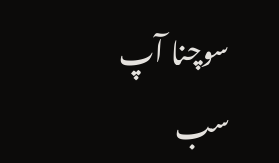سوچنا آپ سب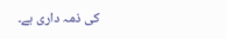کی ذمہ داری ہے۔